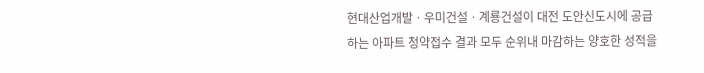현대산업개발ㆍ우미건설ㆍ계룡건설이 대전 도안신도시에 공급하는 아파트 청약접수 결과 모두 순위내 마감하는 양호한 성적을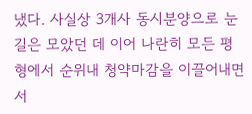냈다. 사실상 3개사 동시분양으로 눈길은 모았던 데 이어 나란히 모든 평형에서 순위내 청약마감을 이끌어내면서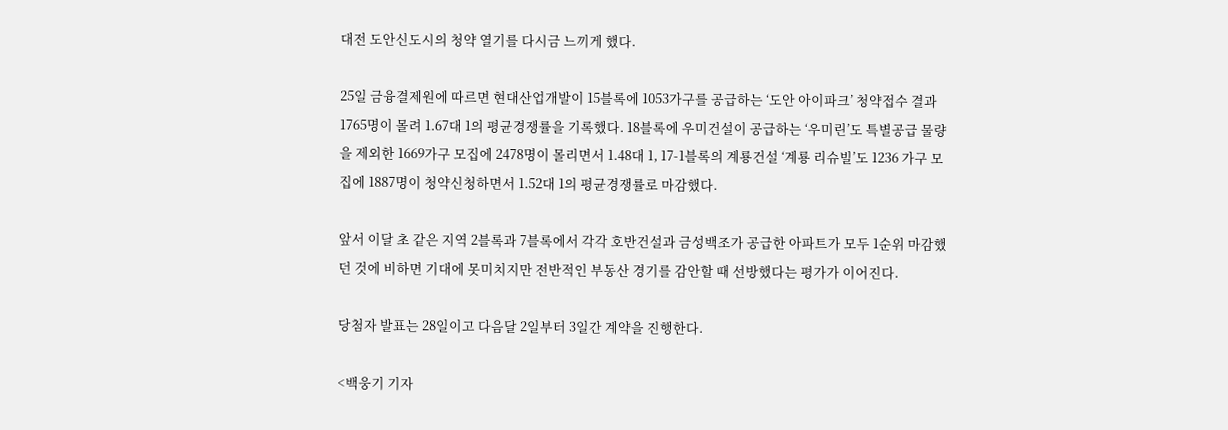대전 도안신도시의 청약 열기를 다시금 느끼게 했다.

25일 금융결제원에 따르면 현대산업개발이 15블록에 1053가구를 공급하는 ‘도안 아이파크’ 청약접수 결과 1765명이 몰려 1.67대 1의 평균경쟁률을 기록했다. 18블록에 우미건설이 공급하는 ‘우미린’도 특별공급 물량을 제외한 1669가구 모집에 2478명이 몰리면서 1.48대 1, 17-1블록의 계룡건설 ‘계룡 리슈빌’도 1236 가구 모집에 1887명이 청약신청하면서 1.52대 1의 평균경쟁률로 마감했다.

앞서 이달 초 같은 지역 2블록과 7블록에서 각각 호반건설과 금성백조가 공급한 아파트가 모두 1순위 마감했던 것에 비하면 기대에 못미치지만 전반적인 부동산 경기를 감안할 때 선방했다는 평가가 이어진다.

당첨자 발표는 28일이고 다음달 2일부터 3일간 계약을 진행한다.

<백웅기 기자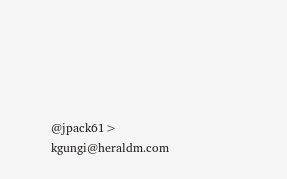@jpack61> kgungi@heraldm.com